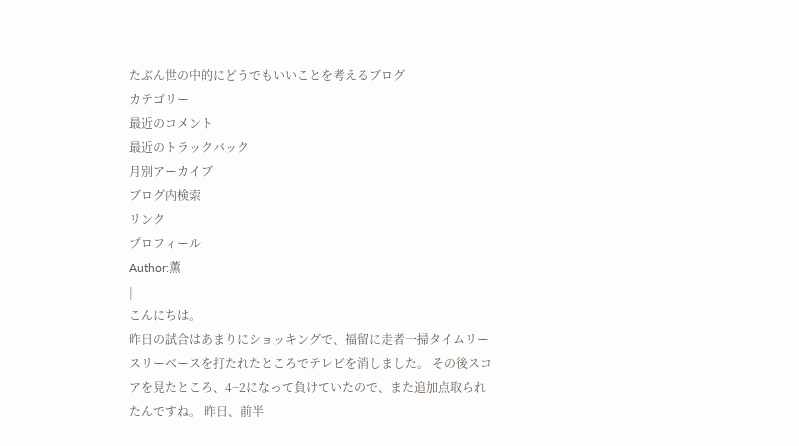たぶん世の中的にどうでもいいことを考えるブログ
カテゴリー
最近のコメント
最近のトラックバック
月別アーカイブ
ブログ内検索
リンク
プロフィール
Author:薫
|
こんにちは。
昨日の試合はあまりにショッキングで、福留に走者一掃タイムリースリーベースを打たれたところでテレビを消しました。 その後スコアを見たところ、4−2になって負けていたので、また追加点取られたんですね。 昨日、前半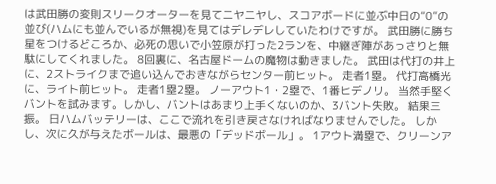は武田勝の変則スリークオーターを見てニヤニヤし、スコアボードに並ぶ中日の“0”の並び(ハムにも並んでいるが無視)を見てはデレデレしていたわけですが。 武田勝に勝ち星をつけるどころか、必死の思いで小笠原が打った2ランを、中継ぎ陣があっさりと無駄にしてくれました。 8回裏に、名古屋ドームの魔物は動きました。 武田は代打の井上に、2ストライクまで追い込んでおきながらセンター前ヒット。 走者1塁。 代打高橋光に、ライト前ヒット。 走者1塁2塁。 ノーアウト1・2塁で、1番ヒデノリ。 当然手堅くバントを試みます。しかし、バントはあまり上手くないのか、3バント失敗。 結果三振。 日ハムバッテリーは、ここで流れを引き戻さなければなりませんでした。 しかし、次に久が与えたボールは、最悪の「デッドボール」。 1アウト満塁で、クリーンア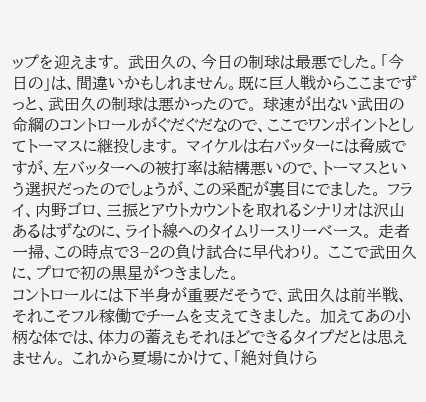ップを迎えます。 武田久の、今日の制球は最悪でした。「今日の」は、間違いかもしれません。既に巨人戦からここまでずっと、武田久の制球は悪かったので。 球速が出ない武田の命綱のコントロールがぐだぐだなので、ここでワンポイントとしてトーマスに継投します。 マイケルは右バッターには脅威ですが、左バッターへの被打率は結構悪いので、トーマスという選択だったのでしょうが、この采配が裏目にでました。 フライ、内野ゴロ、三振とアウトカウントを取れるシナリオは沢山あるはずなのに、ライト線へのタイムリースリーベース。 走者一掃、この時点で3−2の負け試合に早代わり。 ここで武田久に、プロで初の黒星がつきました。
コントロールには下半身が重要だそうで、武田久は前半戦、それこそフル稼働でチームを支えてきました。 加えてあの小柄な体では、体力の蓄えもそれほどできるタイプだとは思えません。 これから夏場にかけて、「絶対負けら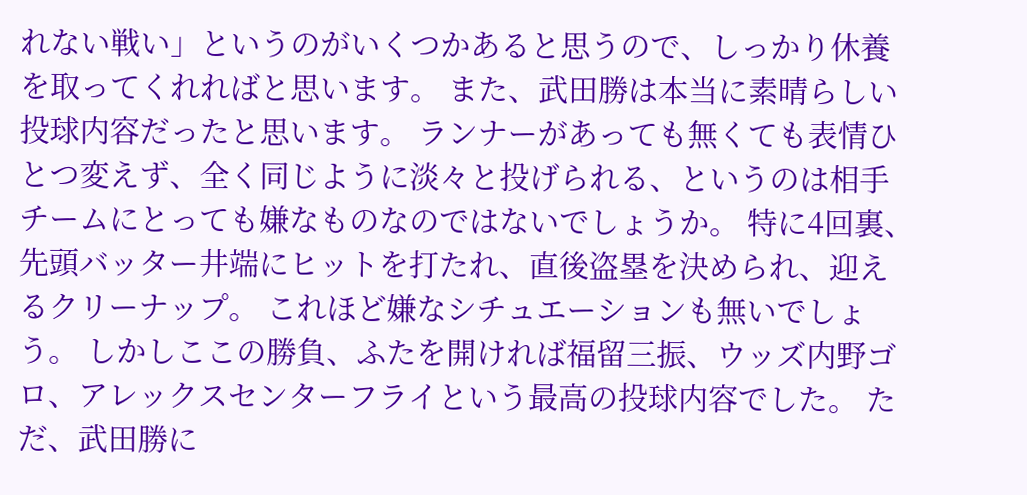れない戦い」というのがいくつかあると思うので、しっかり休養を取ってくれればと思います。 また、武田勝は本当に素晴らしい投球内容だったと思います。 ランナーがあっても無くても表情ひとつ変えず、全く同じように淡々と投げられる、というのは相手チームにとっても嫌なものなのではないでしょうか。 特に4回裏、先頭バッター井端にヒットを打たれ、直後盗塁を決められ、迎えるクリーナップ。 これほど嫌なシチュエーションも無いでしょう。 しかしここの勝負、ふたを開ければ福留三振、ウッズ内野ゴロ、アレックスセンターフライという最高の投球内容でした。 ただ、武田勝に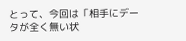とって、今回は「相手にデータが全く無い状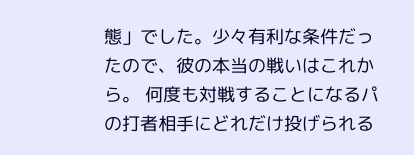態」でした。少々有利な条件だったので、彼の本当の戦いはこれから。 何度も対戦することになるパの打者相手にどれだけ投げられる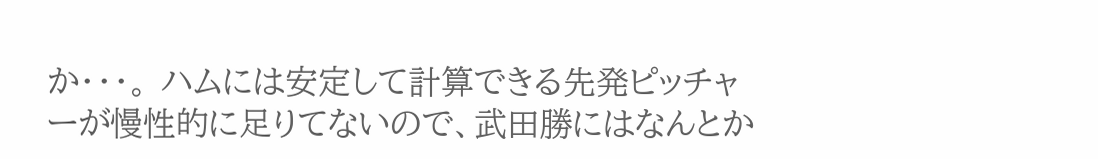か・・・。 ハムには安定して計算できる先発ピッチャーが慢性的に足りてないので、武田勝にはなんとか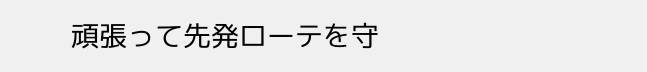頑張って先発ローテを守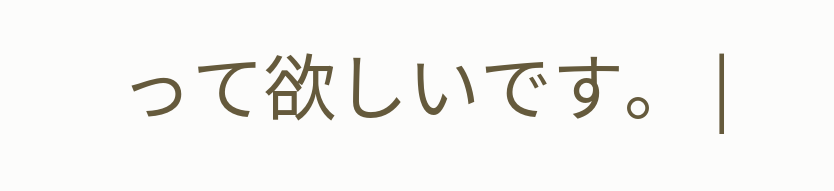って欲しいです。 |